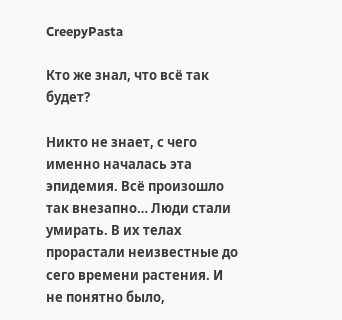CreepyPasta

Кто же знал, что всё так будет?

Никто не знает, с чего именно началась эта эпидемия. Всё произошло так внезапно… Люди стали умирать. В их телах прорастали неизвестные до сего времени растения. И не понятно было,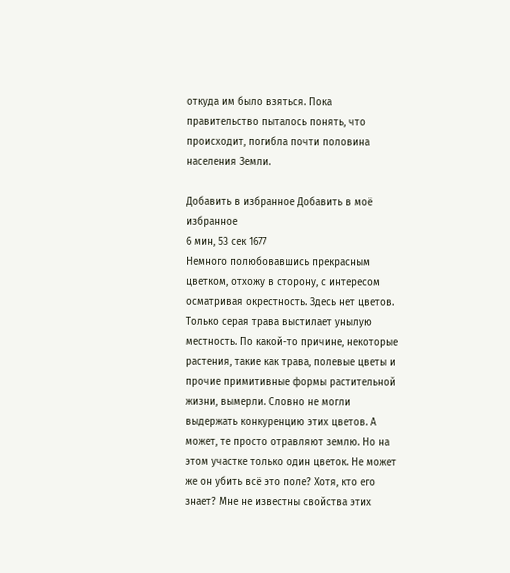откуда им было взяться. Пока правительство пыталось понять, что происходит, погибла почти половина населения Земли.

Добавить в избранное Добавить в моё избранное
6 мин, 53 сек 1677
Немного полюбовавшись прекрасным цветком, отхожу в сторону, с интересом осматривая окрестность. Здесь нет цветов. Только серая трава выстилает унылую местность. По какой-то причине, некоторые растения, такие как трава, полевые цветы и прочие примитивные формы растительной жизни, вымерли. Словно не могли выдержать конкуренцию этих цветов. А может, те просто отравляют землю. Но на этом участке только один цветок. Не может же он убить всё это поле? Хотя, кто его знает? Мне не известны свойства этих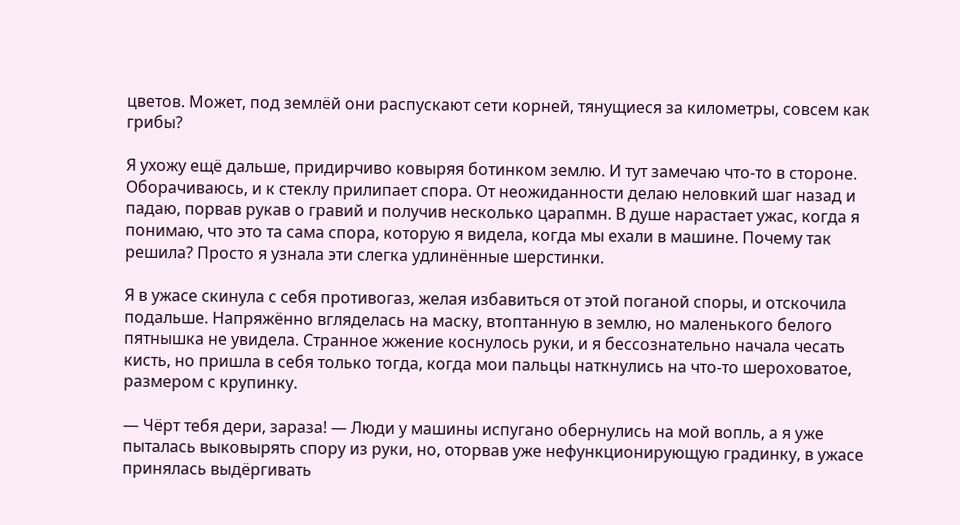цветов. Может, под землёй они распускают сети корней, тянущиеся за километры, совсем как грибы?

Я ухожу ещё дальше, придирчиво ковыряя ботинком землю. И тут замечаю что-то в стороне. Оборачиваюсь, и к стеклу прилипает спора. От неожиданности делаю неловкий шаг назад и падаю, порвав рукав о гравий и получив несколько царапмн. В душе нарастает ужас, когда я понимаю, что это та сама спора, которую я видела, когда мы ехали в машине. Почему так решила? Просто я узнала эти слегка удлинённые шерстинки.

Я в ужасе скинула с себя противогаз, желая избавиться от этой поганой споры, и отскочила подальше. Напряжённо вгляделась на маску, втоптанную в землю, но маленького белого пятнышка не увидела. Странное жжение коснулось руки, и я бессознательно начала чесать кисть, но пришла в себя только тогда, когда мои пальцы наткнулись на что-то шероховатое, размером с крупинку.

— Чёрт тебя дери, зараза! — Люди у машины испугано обернулись на мой вопль, а я уже пыталась выковырять спору из руки, но, оторвав уже нефункционирующую градинку, в ужасе принялась выдёргивать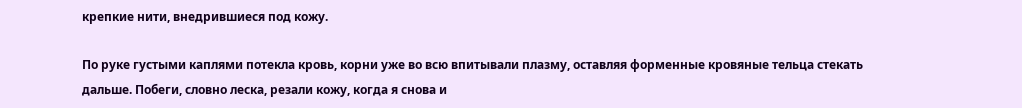крепкие нити, внедрившиеся под кожу.

По руке густыми каплями потекла кровь, корни уже во всю впитывали плазму, оставляя форменные кровяные тельца стекать дальше. Побеги, словно леска, резали кожу, когда я снова и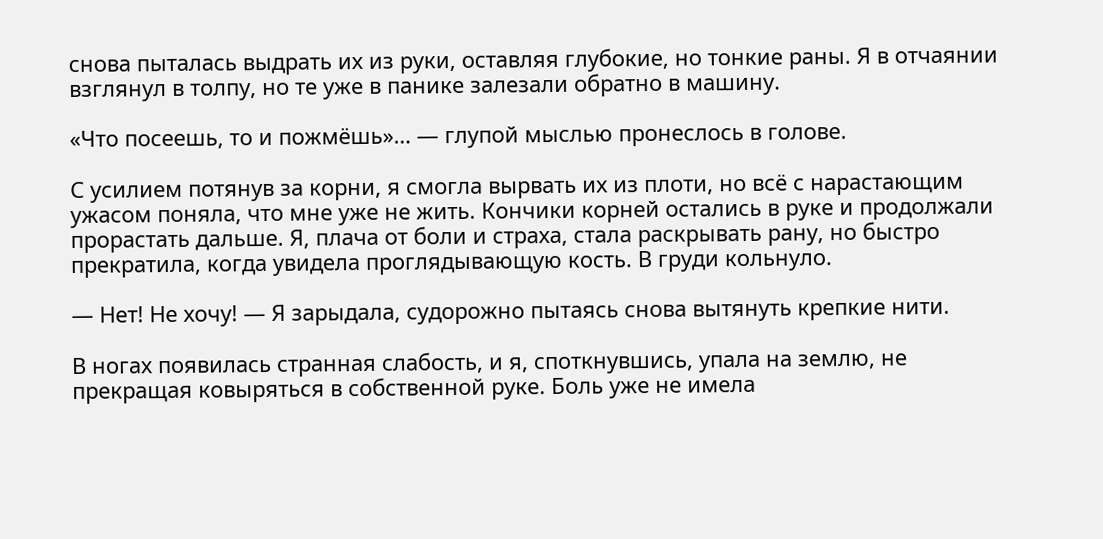снова пыталась выдрать их из руки, оставляя глубокие, но тонкие раны. Я в отчаянии взглянул в толпу, но те уже в панике залезали обратно в машину.

«Что посеешь, то и пожмёшь»… — глупой мыслью пронеслось в голове.

С усилием потянув за корни, я смогла вырвать их из плоти, но всё с нарастающим ужасом поняла, что мне уже не жить. Кончики корней остались в руке и продолжали прорастать дальше. Я, плача от боли и страха, стала раскрывать рану, но быстро прекратила, когда увидела проглядывающую кость. В груди кольнуло.

— Нет! Не хочу! — Я зарыдала, судорожно пытаясь снова вытянуть крепкие нити.

В ногах появилась странная слабость, и я, споткнувшись, упала на землю, не прекращая ковыряться в собственной руке. Боль уже не имела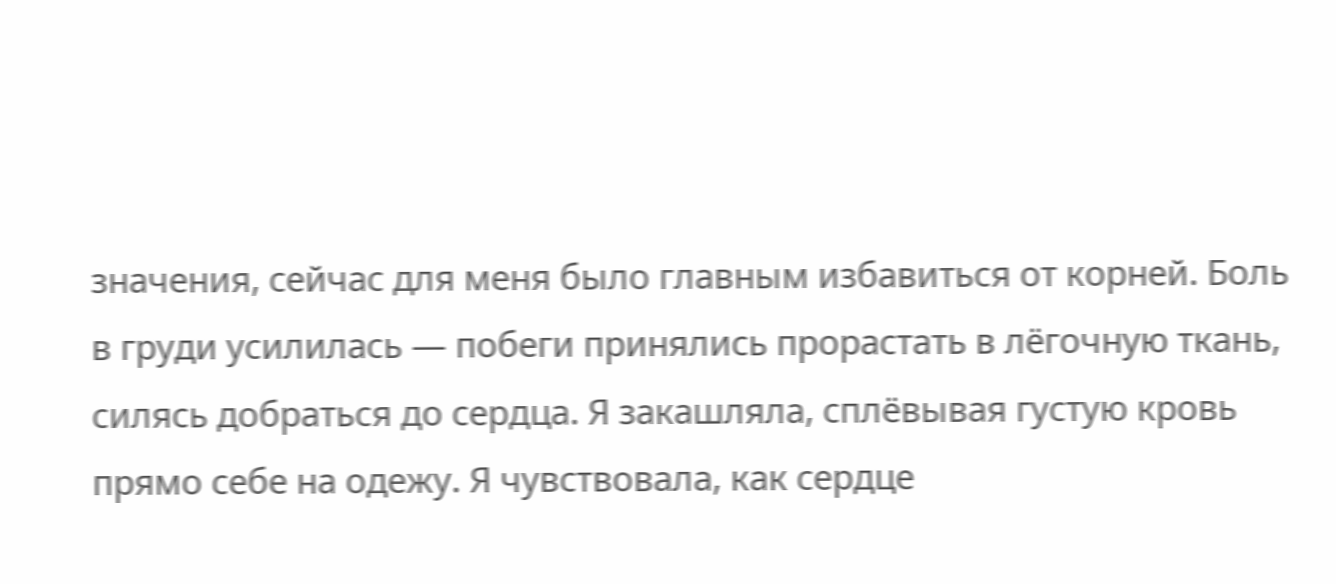значения, сейчас для меня было главным избавиться от корней. Боль в груди усилилась — побеги принялись прорастать в лёгочную ткань, силясь добраться до сердца. Я закашляла, сплёвывая густую кровь прямо себе на одежу. Я чувствовала, как сердце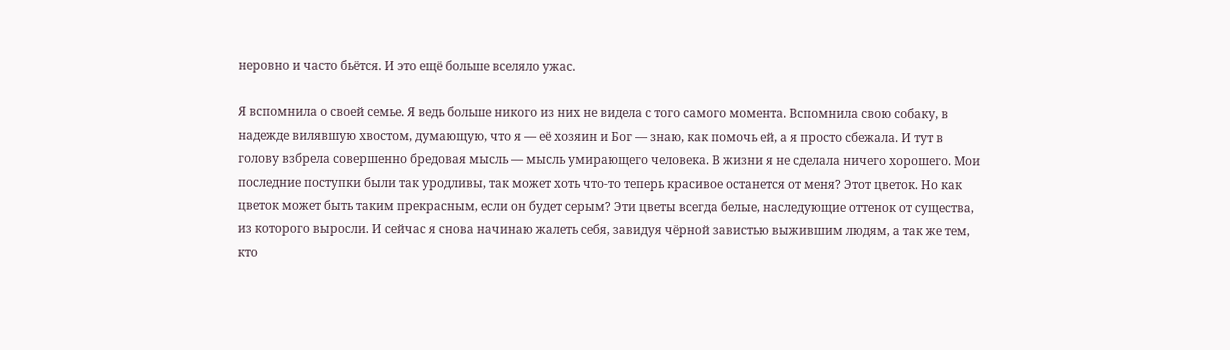неровно и часто бьётся. И это ещё больше вселяло ужас.

Я вспомнила о своей семье. Я ведь больше никого из них не видела с того самого момента. Вспомнила свою собаку, в надежде вилявшую хвостом, думающую, что я — её хозяин и Бог — знаю, как помочь ей, а я просто сбежала. И тут в голову взбрела совершенно бредовая мысль — мысль умирающего человека. В жизни я не сделала ничего хорошего. Мои последние поступки были так уродливы, так может хоть что-то теперь красивое останется от меня? Этот цветок. Но как цветок может быть таким прекрасным, если он будет серым? Эти цветы всегда белые, наследующие оттенок от существа, из которого выросли. И сейчас я снова начинаю жалеть себя, завидуя чёрной завистью выжившим людям, а так же тем, кто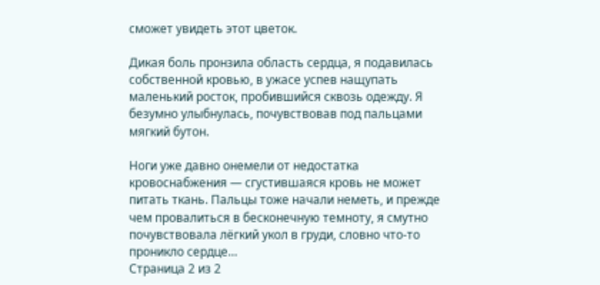сможет увидеть этот цветок.

Дикая боль пронзила область сердца, я подавилась собственной кровью, в ужасе успев нащупать маленький росток, пробившийся сквозь одежду. Я безумно улыбнулась, почувствовав под пальцами мягкий бутон.

Ноги уже давно онемели от недостатка кровоснабжения — сгустившаяся кровь не может питать ткань. Пальцы тоже начали неметь, и прежде чем провалиться в бесконечную темноту, я смутно почувствовала лёгкий укол в груди, словно что-то проникло сердце…
Страница 2 из 2